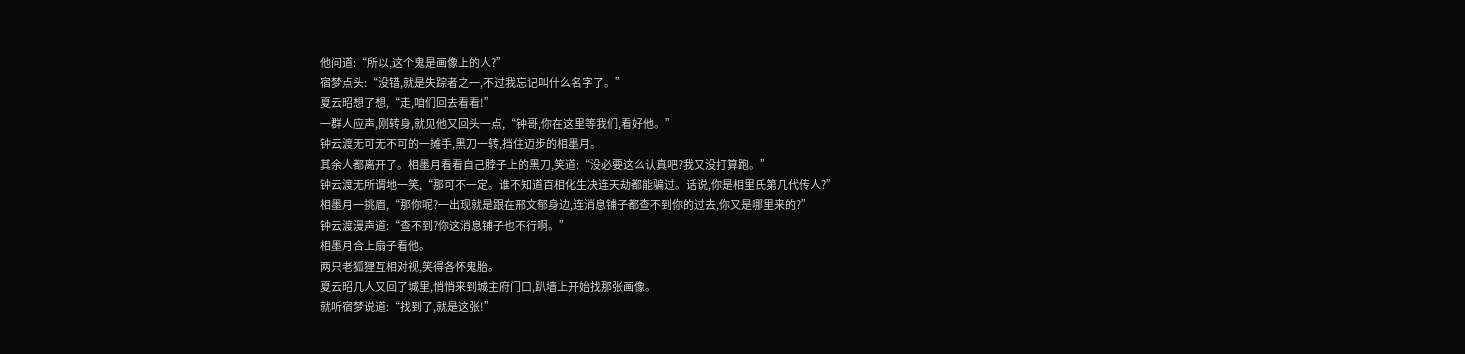他问道:“所以,这个鬼是画像上的人?”
宿梦点头:“没错,就是失踪者之一,不过我忘记叫什么名字了。”
夏云昭想了想,“走,咱们回去看看!”
一群人应声,刚转身,就见他又回头一点,“钟哥,你在这里等我们,看好他。”
钟云渡无可无不可的一摊手,黑刀一转,挡住迈步的相墨月。
其余人都离开了。相墨月看看自己脖子上的黑刀,笑道:“没必要这么认真吧?我又没打算跑。”
钟云渡无所谓地一笑,“那可不一定。谁不知道百相化生决连天劫都能骗过。话说,你是相里氏第几代传人?”
相墨月一挑眉,“那你呢?一出现就是跟在邢文郁身边,连消息铺子都查不到你的过去,你又是哪里来的?”
钟云渡漫声道:“查不到?你这消息铺子也不行啊。”
相墨月合上扇子看他。
两只老狐狸互相对视,笑得各怀鬼胎。
夏云昭几人又回了城里,悄悄来到城主府门口,趴墙上开始找那张画像。
就听宿梦说道:“找到了,就是这张!”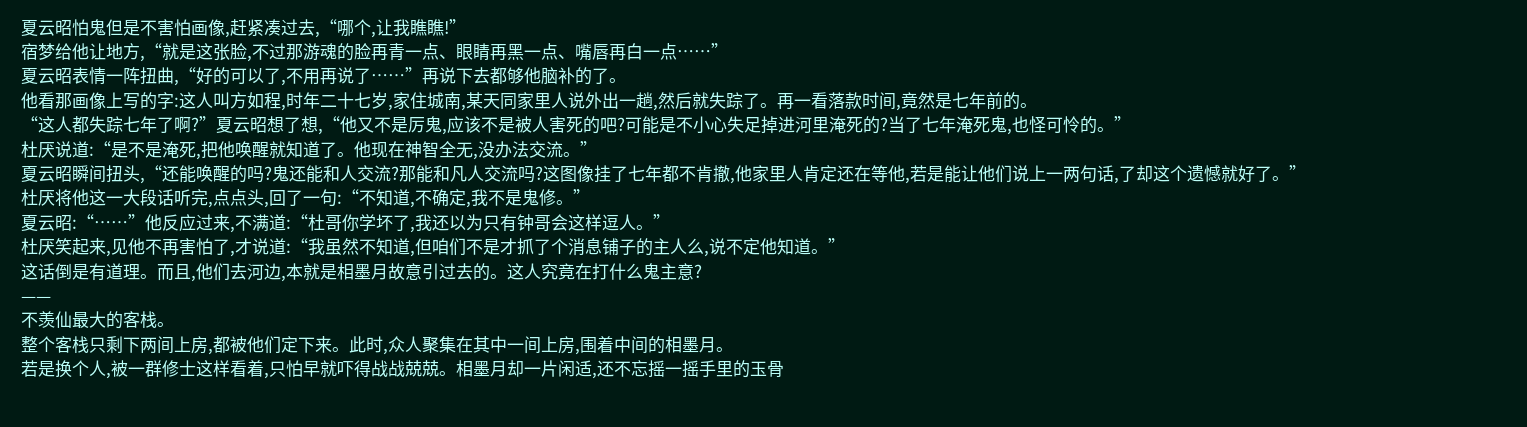夏云昭怕鬼但是不害怕画像,赶紧凑过去,“哪个,让我瞧瞧!”
宿梦给他让地方,“就是这张脸,不过那游魂的脸再青一点、眼睛再黑一点、嘴唇再白一点……”
夏云昭表情一阵扭曲,“好的可以了,不用再说了……”再说下去都够他脑补的了。
他看那画像上写的字:这人叫方如程,时年二十七岁,家住城南,某天同家里人说外出一趟,然后就失踪了。再一看落款时间,竟然是七年前的。
“这人都失踪七年了啊?”夏云昭想了想,“他又不是厉鬼,应该不是被人害死的吧?可能是不小心失足掉进河里淹死的?当了七年淹死鬼,也怪可怜的。”
杜厌说道:“是不是淹死,把他唤醒就知道了。他现在神智全无,没办法交流。”
夏云昭瞬间扭头,“还能唤醒的吗?鬼还能和人交流?那能和凡人交流吗?这图像挂了七年都不肯撤,他家里人肯定还在等他,若是能让他们说上一两句话,了却这个遗憾就好了。”
杜厌将他这一大段话听完,点点头,回了一句:“不知道,不确定,我不是鬼修。”
夏云昭:“……”他反应过来,不满道:“杜哥你学坏了,我还以为只有钟哥会这样逗人。”
杜厌笑起来,见他不再害怕了,才说道:“我虽然不知道,但咱们不是才抓了个消息铺子的主人么,说不定他知道。”
这话倒是有道理。而且,他们去河边,本就是相墨月故意引过去的。这人究竟在打什么鬼主意?
——
不羡仙最大的客栈。
整个客栈只剩下两间上房,都被他们定下来。此时,众人聚集在其中一间上房,围着中间的相墨月。
若是换个人,被一群修士这样看着,只怕早就吓得战战兢兢。相墨月却一片闲适,还不忘摇一摇手里的玉骨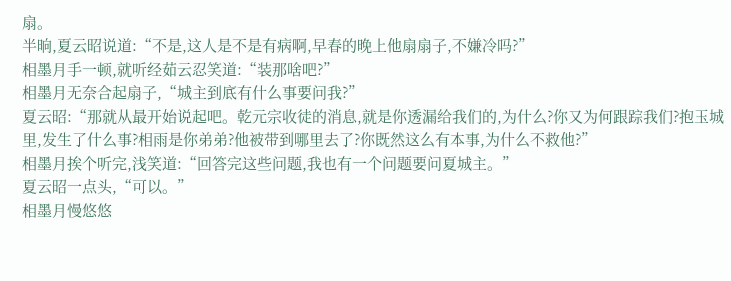扇。
半晌,夏云昭说道:“不是,这人是不是有病啊,早春的晚上他扇扇子,不嫌冷吗?”
相墨月手一顿,就听经茹云忍笑道:“装那啥吧?”
相墨月无奈合起扇子,“城主到底有什么事要问我?”
夏云昭:“那就从最开始说起吧。乾元宗收徒的消息,就是你透漏给我们的,为什么?你又为何跟踪我们?抱玉城里,发生了什么事?相雨是你弟弟?他被带到哪里去了?你既然这么有本事,为什么不救他?”
相墨月挨个听完,浅笑道:“回答完这些问题,我也有一个问题要问夏城主。”
夏云昭一点头,“可以。”
相墨月慢悠悠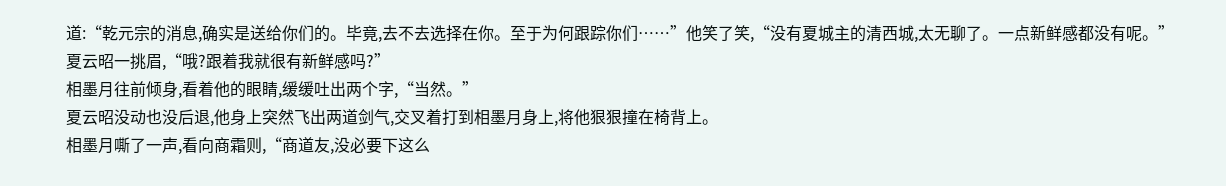道:“乾元宗的消息,确实是送给你们的。毕竟,去不去选择在你。至于为何跟踪你们……”他笑了笑,“没有夏城主的清西城,太无聊了。一点新鲜感都没有呢。”
夏云昭一挑眉,“哦?跟着我就很有新鲜感吗?”
相墨月往前倾身,看着他的眼睛,缓缓吐出两个字,“当然。”
夏云昭没动也没后退,他身上突然飞出两道剑气,交叉着打到相墨月身上,将他狠狠撞在椅背上。
相墨月嘶了一声,看向商霜则,“商道友,没必要下这么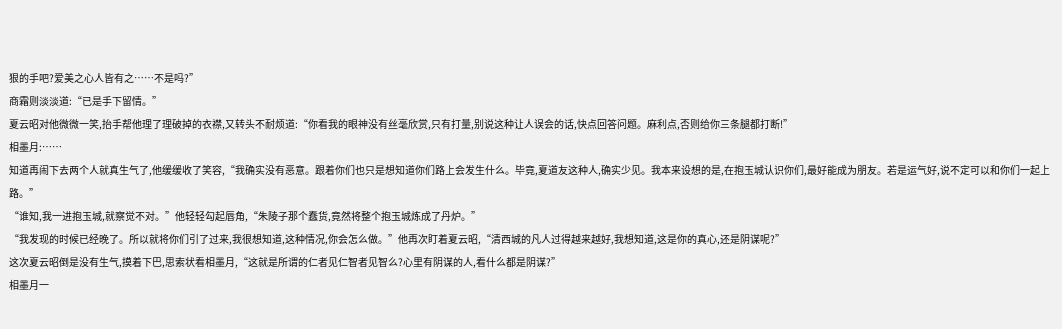狠的手吧?爱美之心人皆有之……不是吗?”
商霜则淡淡道:“已是手下留情。”
夏云昭对他微微一笑,抬手帮他理了理破掉的衣襟,又转头不耐烦道:“你看我的眼神没有丝毫欣赏,只有打量,别说这种让人误会的话,快点回答问题。麻利点,否则给你三条腿都打断!”
相墨月:……
知道再闹下去两个人就真生气了,他缓缓收了笑容,“我确实没有恶意。跟着你们也只是想知道你们路上会发生什么。毕竟,夏道友这种人,确实少见。我本来设想的是,在抱玉城认识你们,最好能成为朋友。若是运气好,说不定可以和你们一起上路。”
“谁知,我一进抱玉城,就察觉不对。”他轻轻勾起唇角,“朱陵子那个蠢货,竟然将整个抱玉城炼成了丹炉。”
“我发现的时候已经晚了。所以就将你们引了过来,我很想知道,这种情况,你会怎么做。”他再次盯着夏云昭,“清西城的凡人过得越来越好,我想知道,这是你的真心,还是阴谋呢?”
这次夏云昭倒是没有生气,摸着下巴,思索状看相墨月,“这就是所谓的仁者见仁智者见智么?心里有阴谋的人,看什么都是阴谋?”
相墨月一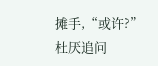摊手,“或许?”
杜厌追问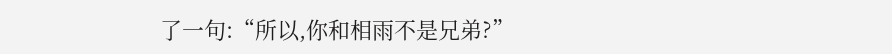了一句:“所以,你和相雨不是兄弟?”